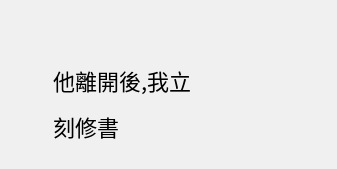他離開後,我立刻修書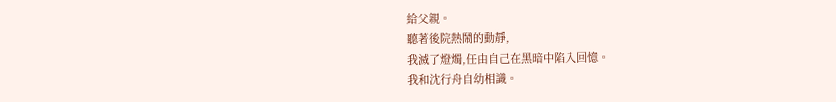給父親。
聽著後院熱鬧的動靜,
我滅了燈燭,任由自己在黑暗中陷入回憶。
我和沈行舟自幼相識。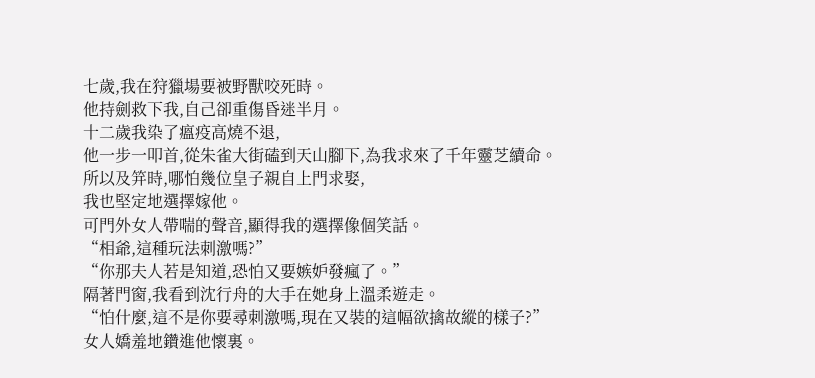七歲,我在狩獵場要被野獸咬死時。
他持劍救下我,自己卻重傷昏迷半月。
十二歲我染了瘟疫高燒不退,
他一步一叩首,從朱雀大街磕到天山腳下,為我求來了千年靈芝續命。
所以及笄時,哪怕幾位皇子親自上門求娶,
我也堅定地選擇嫁他。
可門外女人帶喘的聲音,顯得我的選擇像個笑話。
“相爺,這種玩法刺激嗎?”
“你那夫人若是知道,恐怕又要嫉妒發瘋了。”
隔著門窗,我看到沈行舟的大手在她身上溫柔遊走。
“怕什麼,這不是你要尋刺激嗎,現在又裝的這幅欲擒故縱的樣子?”
女人嬌羞地鑽進他懷裏。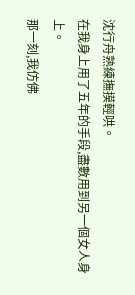沈行舟熟練撫摸輕哄。
在我身上用了五年的手段,盡數用到另一個女人身上。
那一刻,我仿佛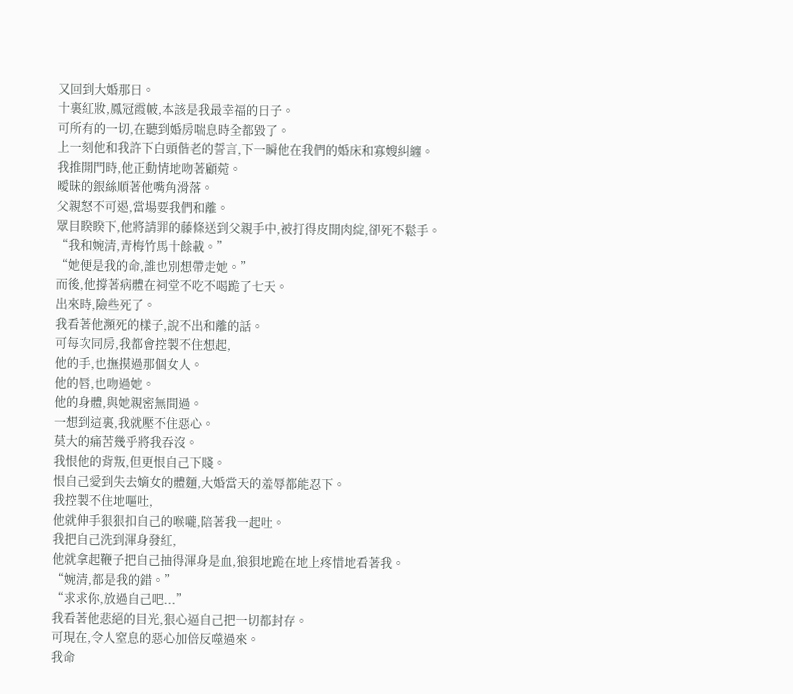又回到大婚那日。
十裏紅妝,鳳冠霞帔,本該是我最幸福的日子。
可所有的一切,在聽到婚房喘息時全都毀了。
上一刻他和我許下白頭偕老的誓言,下一瞬他在我們的婚床和寡嫂糾纏。
我推開門時,他正動情地吻著顧菀。
曖昧的銀絲順著他嘴角滑落。
父親怒不可遏,當場要我們和離。
眾目睽睽下,他將請罪的藤條送到父親手中,被打得皮開肉綻,卻死不鬆手。
“我和婉清,青梅竹馬十餘載。”
“她便是我的命,誰也別想帶走她。”
而後,他撐著病體在祠堂不吃不喝跪了七天。
出來時,險些死了。
我看著他瀕死的樣子,說不出和離的話。
可每次同房,我都會控製不住想起,
他的手,也撫摸過那個女人。
他的唇,也吻過她。
他的身體,與她親密無間過。
一想到這裏,我就壓不住惡心。
莫大的痛苦幾乎將我吞沒。
我恨他的背叛,但更恨自己下賤。
恨自己愛到失去嫡女的體麵,大婚當天的羞辱都能忍下。
我控製不住地嘔吐,
他就伸手狠狠扣自己的喉嚨,陪著我一起吐。
我把自己洗到渾身發紅,
他就拿起鞭子把自己抽得渾身是血,狼狽地跪在地上疼惜地看著我。
“婉清,都是我的錯。”
“求求你,放過自己吧...”
我看著他悲絕的目光,狠心逼自己把一切都封存。
可現在,令人窒息的惡心加倍反噬過來。
我命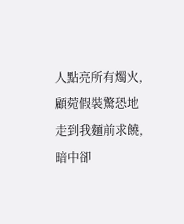人點亮所有燭火,顧菀假裝驚恐地走到我麵前求饒,
暗中卻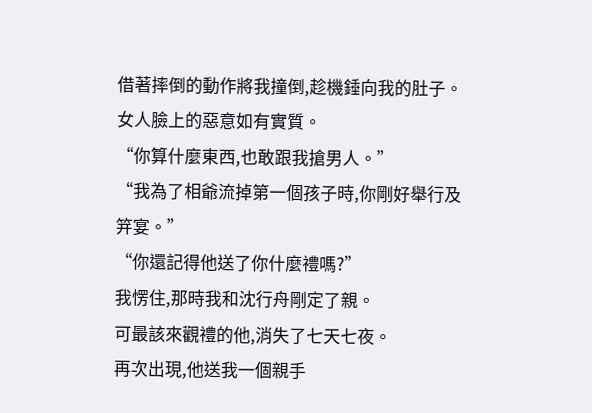借著摔倒的動作將我撞倒,趁機錘向我的肚子。
女人臉上的惡意如有實質。
“你算什麼東西,也敢跟我搶男人。”
“我為了相爺流掉第一個孩子時,你剛好舉行及笄宴。”
“你還記得他送了你什麼禮嗎?”
我愣住,那時我和沈行舟剛定了親。
可最該來觀禮的他,消失了七天七夜。
再次出現,他送我一個親手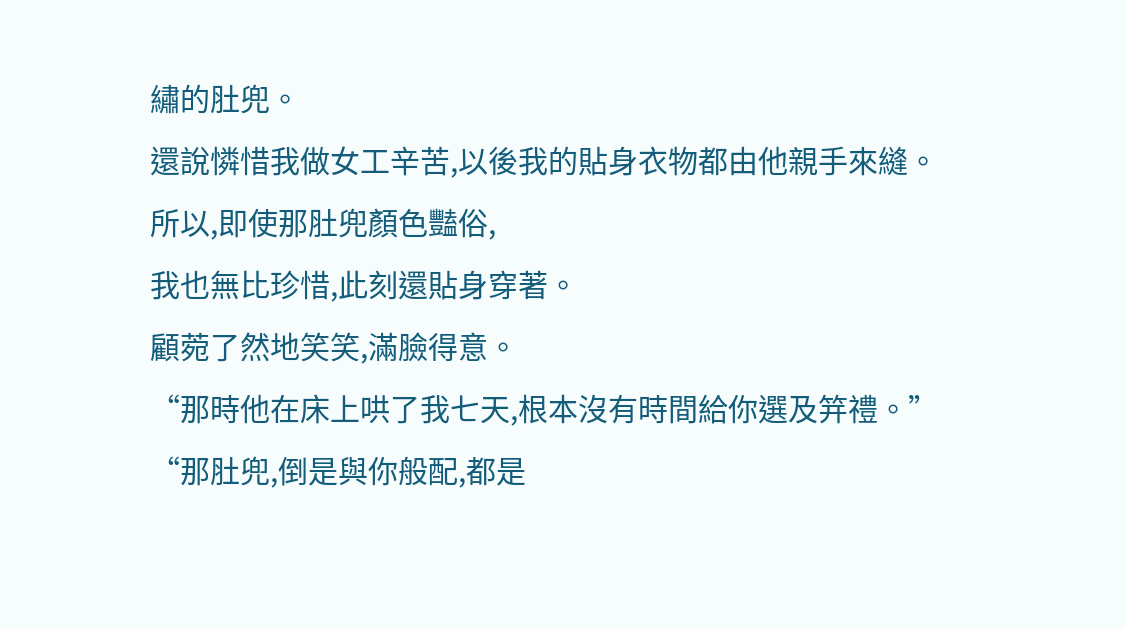繡的肚兜。
還說憐惜我做女工辛苦,以後我的貼身衣物都由他親手來縫。
所以,即使那肚兜顏色豔俗,
我也無比珍惜,此刻還貼身穿著。
顧菀了然地笑笑,滿臉得意。
“那時他在床上哄了我七天,根本沒有時間給你選及笄禮。”
“那肚兜,倒是與你般配,都是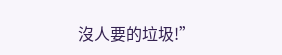沒人要的垃圾!”